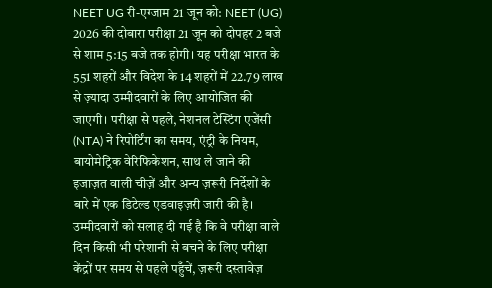NEET UG री-एग्जाम 21 जून को: NEET (UG) 2026 की दोबारा परीक्षा 21 जून को दोपहर 2 बजे से शाम 5:15 बजे तक होगी। यह परीक्षा भारत के 551 शहरों और विदेश के 14 शहरों में 22.79 लाख से ज़्यादा उम्मीदवारों के लिए आयोजित की जाएगी। परीक्षा से पहले, नेशनल टेस्टिंग एजेंसी (NTA) ने रिपोर्टिंग का समय, एंट्री के नियम, बायोमेट्रिक वेरिफिकेशन, साथ ले जाने की इजाज़त वाली चीज़ें और अन्य ज़रूरी निर्देशों के बारे में एक डिटेल्ड एडवाइज़री जारी की है। उम्मीदवारों को सलाह दी गई है कि वे परीक्षा वाले दिन किसी भी परेशानी से बचने के लिए परीक्षा केंद्रों पर समय से पहले पहुँचें, ज़रूरी दस्तावेज़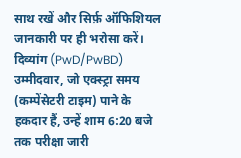साथ रखें और सिर्फ़ ऑफिशियल जानकारी पर ही भरोसा करें।
दिव्यांग (PwD/PwBD) उम्मीदवार, जो एक्स्ट्रा समय (कम्पेंसेटरी टाइम) पाने के हकदार हैं, उन्हें शाम 6:20 बजे तक परीक्षा जारी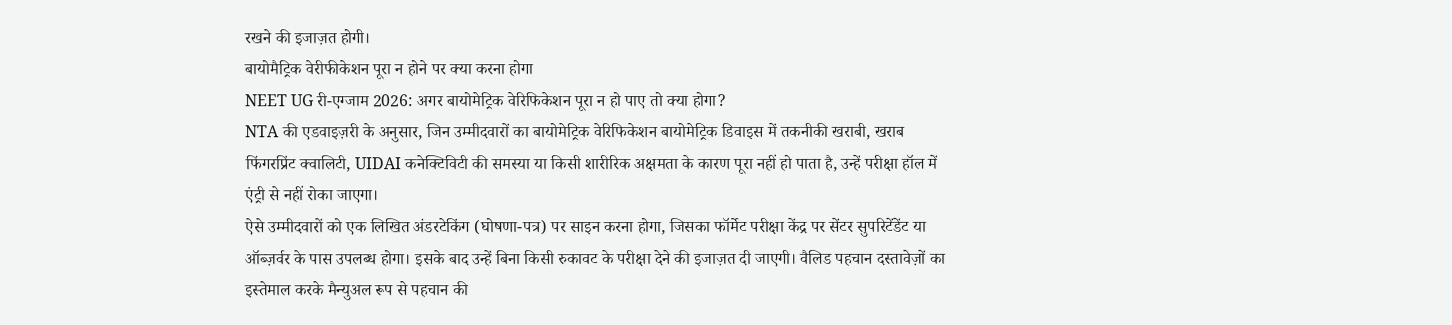रखने की इजाज़त होगी।
बायोमैट्रिक वेरीफीकेशन पूरा न होने पर क्या करना होगा
NEET UG री-एग्जाम 2026: अगर बायोमेट्रिक वेरिफिकेशन पूरा न हो पाए तो क्या होगा?
NTA की एडवाइज़री के अनुसार, जिन उम्मीदवारों का बायोमेट्रिक वेरिफिकेशन बायोमेट्रिक डिवाइस में तकनीकी खराबी, खराब फिंगरप्रिंट क्वालिटी, UIDAI कनेक्टिविटी की समस्या या किसी शारीरिक अक्षमता के कारण पूरा नहीं हो पाता है, उन्हें परीक्षा हॉल में एंट्री से नहीं रोका जाएगा।
ऐसे उम्मीदवारों को एक लिखित अंडरटेकिंग (घोषणा-पत्र) पर साइन करना होगा, जिसका फॉर्मेट परीक्षा केंद्र पर सेंटर सुपरिटेंडेंट या ऑब्ज़र्वर के पास उपलब्ध होगा। इसके बाद उन्हें बिना किसी रुकावट के परीक्षा देने की इजाज़त दी जाएगी। वैलिड पहचान दस्तावेज़ों का इस्तेमाल करके मैन्युअल रूप से पहचान की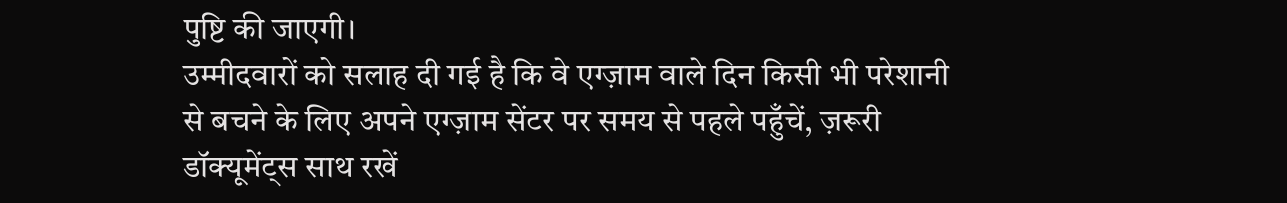पुष्टि की जाएगी।
उम्मीदवारों को सलाह दी गई है कि वे एग्ज़ाम वाले दिन किसी भी परेशानी से बचने के लिए अपने एग्ज़ाम सेंटर पर समय से पहले पहुँचें, ज़रूरी डॉक्यूमेंट्स साथ रखें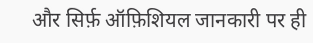और सिर्फ़ ऑफ़िशियल जानकारी पर ही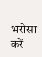भरोसा करें